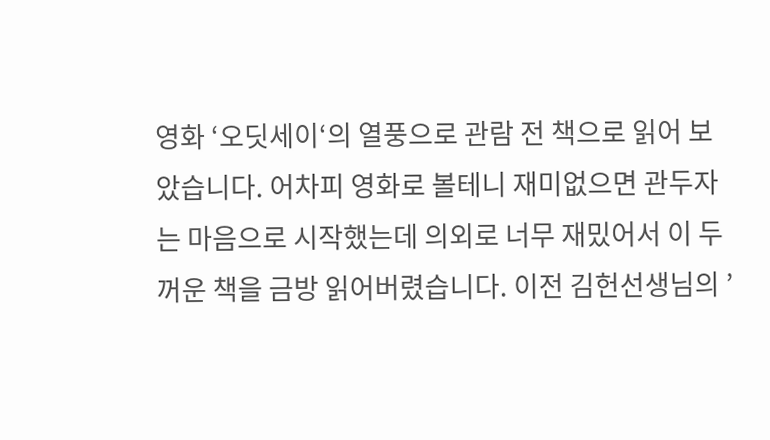영화 ‘오딧세이‘의 열풍으로 관람 전 책으로 읽어 보았습니다. 어차피 영화로 볼테니 재미없으면 관두자는 마음으로 시작했는데 의외로 너무 재밌어서 이 두꺼운 책을 금방 읽어버렸습니다. 이전 김헌선생님의 ’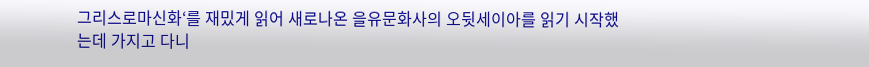그리스로마신화‘를 재밌게 읽어 새로나온 을유문화사의 오뒷세이아를 읽기 시작했는데 가지고 다니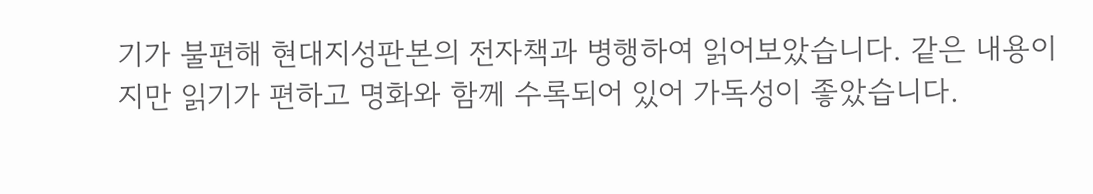기가 불편해 현대지성판본의 전자책과 병행하여 읽어보았습니다. 같은 내용이지만 읽기가 편하고 명화와 함께 수록되어 있어 가독성이 좋았습니다.